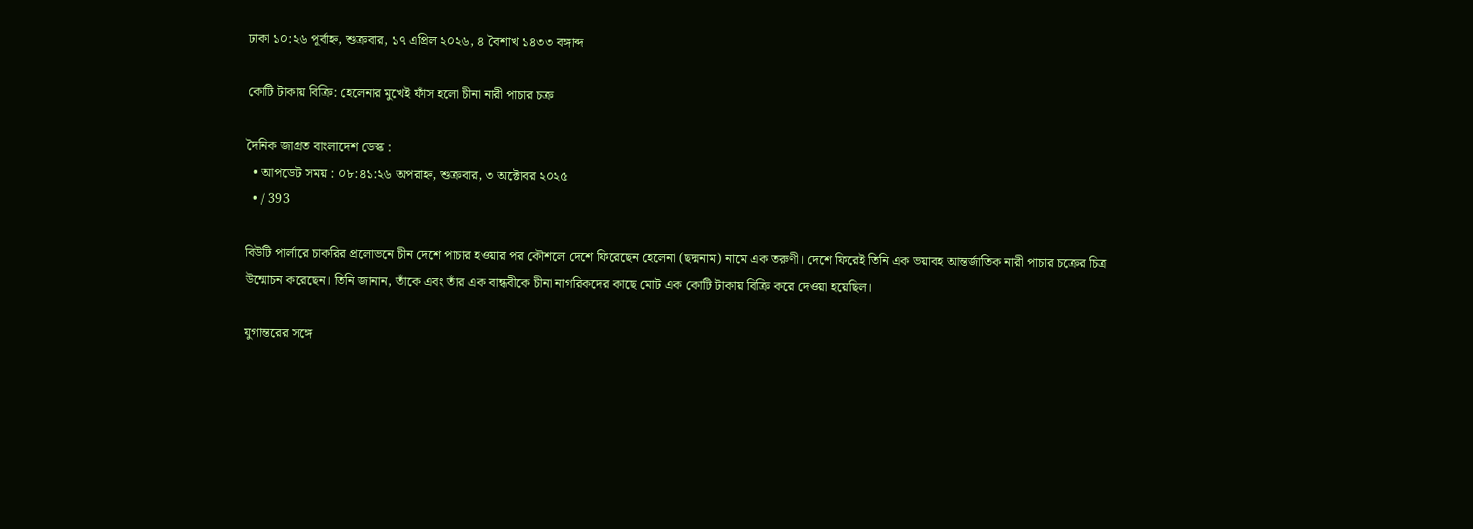ঢাকা ১০:২৬ পূর্বাহ্ন, শুক্রবার, ১৭ এপ্রিল ২০২৬, ৪ বৈশাখ ১৪৩৩ বঙ্গাব্দ

কোটি টাকায় বিক্রি: হেলেনার মুখেই ফাঁস হলো চীনা নারী পাচার চক্র

দৈনিক জাগ্রত বাংলাদেশ ডেস্ক :
  • আপডেট সময় : ০৮:৪১:২৬ অপরাহ্ন, শুক্রবার, ৩ অক্টোবর ২০২৫
  • / 393

বিউটি পার্লারে চাকরির প্রলোভনে চীন দেশে পাচার হওয়ার পর কৌশলে দেশে ফিরেছেন হেলেনা (ছদ্মনাম) নামে এক তরুণী। দেশে ফিরেই তিনি এক ভয়াবহ আন্তর্জাতিক নারী পাচার চক্রের চিত্র উন্মোচন করেছেন। তিনি জানান, তাঁকে এবং তাঁর এক বান্ধবীকে চীনা নাগরিকদের কাছে মোট এক কোটি টাকায় বিক্রি করে দেওয়া হয়েছিল।

যুগান্তরের সঙ্গে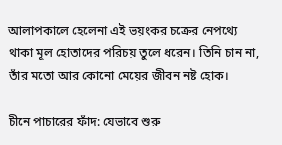আলাপকালে হেলেনা এই ভয়ংকর চক্রের নেপথ্যে থাকা মূল হোতাদের পরিচয় তুলে ধরেন। তিনি চান না, তাঁর মতো আর কোনো মেয়ের জীবন নষ্ট হোক।

চীনে পাচারের ফাঁদ: যেভাবে শুরু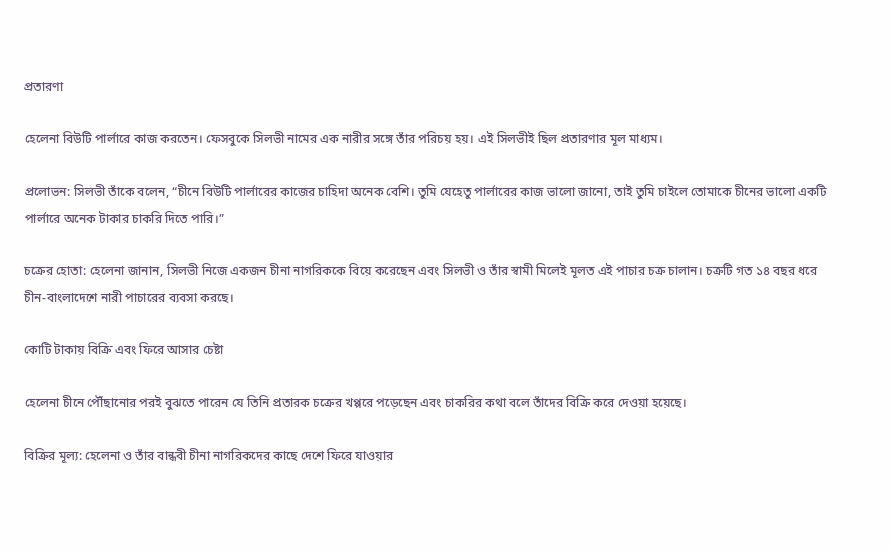প্রতারণা

হেলেনা বিউটি পার্লারে কাজ করতেন। ফেসবুকে সিলভী নামের এক নারীর সঙ্গে তাঁর পরিচয় হয়। এই সিলভীই ছিল প্রতারণার মূল মাধ্যম।

প্রলোভন: সিলভী তাঁকে বলেন, “চীনে বিউটি পার্লারের কাজের চাহিদা অনেক বেশি। তুমি যেহেতু পার্লারের কাজ ভালো জানো, তাই তুমি চাইলে তোমাকে চীনের ভালো একটি পার্লারে অনেক টাকার চাকরি দিতে পারি।”

চক্রের হোতা: হেলেনা জানান, সিলভী নিজে একজন চীনা নাগরিককে বিয়ে করেছেন এবং সিলভী ও তাঁর স্বামী মিলেই মূলত এই পাচার চক্র চালান। চক্রটি গত ১৪ বছর ধরে চীন-বাংলাদেশে নারী পাচারের ব্যবসা করছে।

কোটি টাকায় বিক্রি এবং ফিরে আসার চেষ্টা

হেলেনা চীনে পৌঁছানোর পরই বুঝতে পারেন যে তিনি প্রতারক চক্রের খপ্পরে পড়েছেন এবং চাকরির কথা বলে তাঁদের বিক্রি করে দেওয়া হয়েছে।

বিক্রির মূল্য: হেলেনা ও তাঁর বান্ধবী চীনা নাগরিকদের কাছে দেশে ফিরে যাওয়ার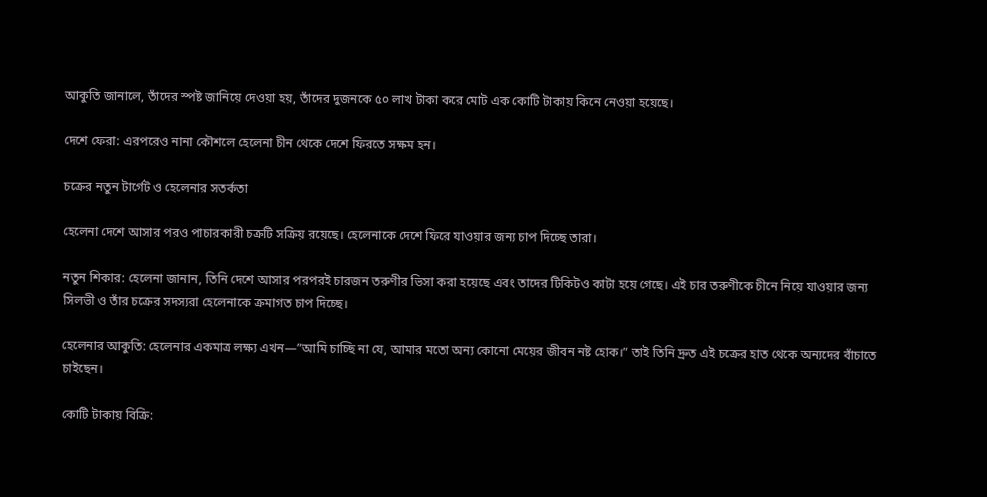আকুতি জানালে, তাঁদের স্পষ্ট জানিয়ে দেওয়া হয়, তাঁদের দুজনকে ৫০ লাখ টাকা করে মোট এক কোটি টাকায় কিনে নেওয়া হয়েছে।

দেশে ফেরা: এরপরেও নানা কৌশলে হেলেনা চীন থেকে দেশে ফিরতে সক্ষম হন।

চক্রের নতুন টার্গেট ও হেলেনার সতর্কতা

হেলেনা দেশে আসার পরও পাচারকারী চক্রটি সক্রিয় রয়েছে। হেলেনাকে দেশে ফিরে যাওয়ার জন্য চাপ দিচ্ছে তারা।

নতুন শিকার: হেলেনা জানান, তিনি দেশে আসার পরপরই চারজন তরুণীর ভিসা করা হয়েছে এবং তাদের টিকিটও কাটা হয়ে গেছে। এই চার তরুণীকে চীনে নিয়ে যাওয়ার জন্য সিলভী ও তাঁর চক্রের সদস্যরা হেলেনাকে ক্রমাগত চাপ দিচ্ছে।

হেলেনার আকুতি: হেলেনার একমাত্র লক্ষ্য এখন—”আমি চাচ্ছি না যে, আমার মতো অন্য কোনো মেয়ের জীবন নষ্ট হোক।” তাই তিনি দ্রুত এই চক্রের হাত থেকে অন্যদের বাঁচাতে চাইছেন।

কোটি টাকায় বিক্রি: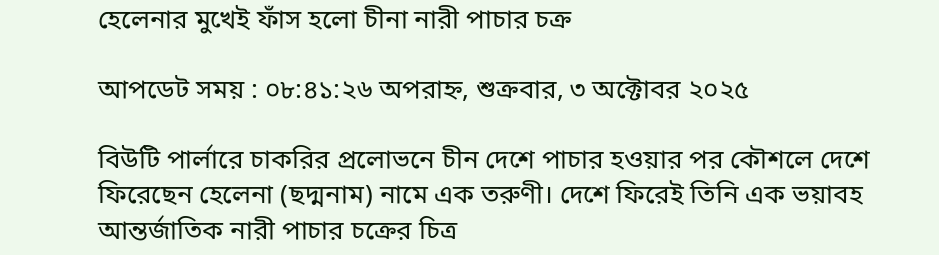হেলেনার মুখেই ফাঁস হলো চীনা নারী পাচার চক্র

আপডেট সময় : ০৮:৪১:২৬ অপরাহ্ন, শুক্রবার, ৩ অক্টোবর ২০২৫

বিউটি পার্লারে চাকরির প্রলোভনে চীন দেশে পাচার হওয়ার পর কৌশলে দেশে ফিরেছেন হেলেনা (ছদ্মনাম) নামে এক তরুণী। দেশে ফিরেই তিনি এক ভয়াবহ আন্তর্জাতিক নারী পাচার চক্রের চিত্র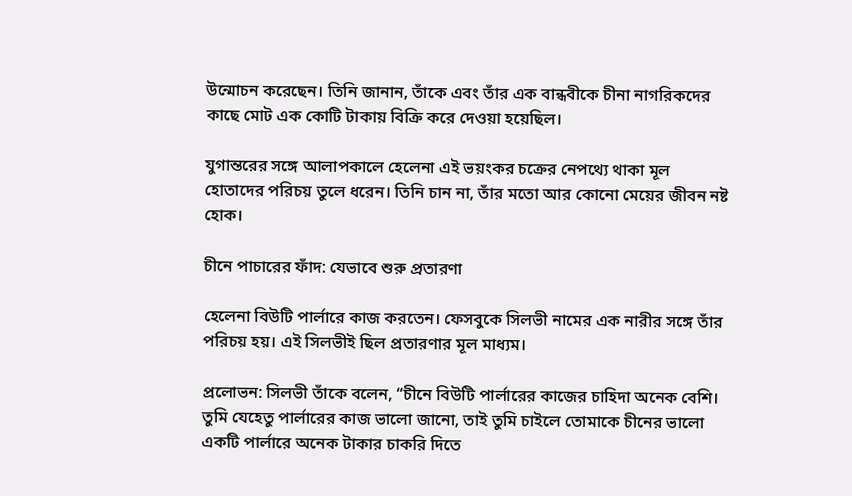উন্মোচন করেছেন। তিনি জানান, তাঁকে এবং তাঁর এক বান্ধবীকে চীনা নাগরিকদের কাছে মোট এক কোটি টাকায় বিক্রি করে দেওয়া হয়েছিল।

যুগান্তরের সঙ্গে আলাপকালে হেলেনা এই ভয়ংকর চক্রের নেপথ্যে থাকা মূল হোতাদের পরিচয় তুলে ধরেন। তিনি চান না, তাঁর মতো আর কোনো মেয়ের জীবন নষ্ট হোক।

চীনে পাচারের ফাঁদ: যেভাবে শুরু প্রতারণা

হেলেনা বিউটি পার্লারে কাজ করতেন। ফেসবুকে সিলভী নামের এক নারীর সঙ্গে তাঁর পরিচয় হয়। এই সিলভীই ছিল প্রতারণার মূল মাধ্যম।

প্রলোভন: সিলভী তাঁকে বলেন, “চীনে বিউটি পার্লারের কাজের চাহিদা অনেক বেশি। তুমি যেহেতু পার্লারের কাজ ভালো জানো, তাই তুমি চাইলে তোমাকে চীনের ভালো একটি পার্লারে অনেক টাকার চাকরি দিতে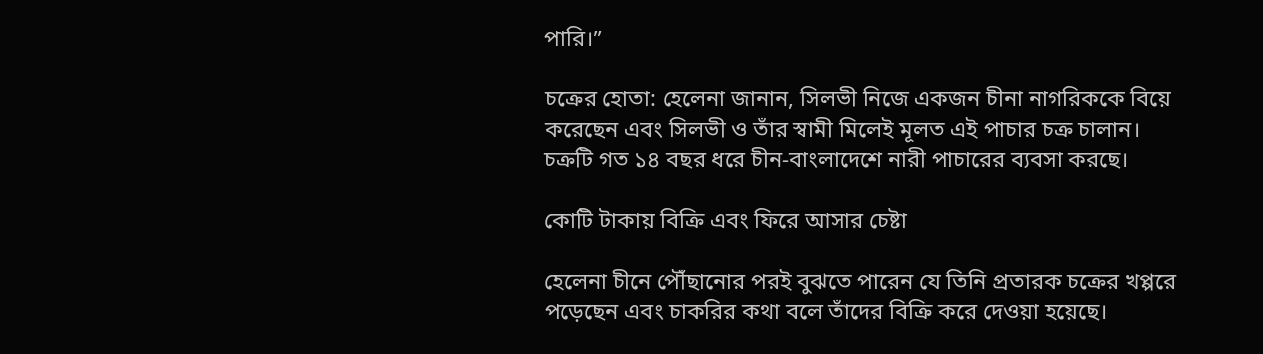পারি।”

চক্রের হোতা: হেলেনা জানান, সিলভী নিজে একজন চীনা নাগরিককে বিয়ে করেছেন এবং সিলভী ও তাঁর স্বামী মিলেই মূলত এই পাচার চক্র চালান। চক্রটি গত ১৪ বছর ধরে চীন-বাংলাদেশে নারী পাচারের ব্যবসা করছে।

কোটি টাকায় বিক্রি এবং ফিরে আসার চেষ্টা

হেলেনা চীনে পৌঁছানোর পরই বুঝতে পারেন যে তিনি প্রতারক চক্রের খপ্পরে পড়েছেন এবং চাকরির কথা বলে তাঁদের বিক্রি করে দেওয়া হয়েছে।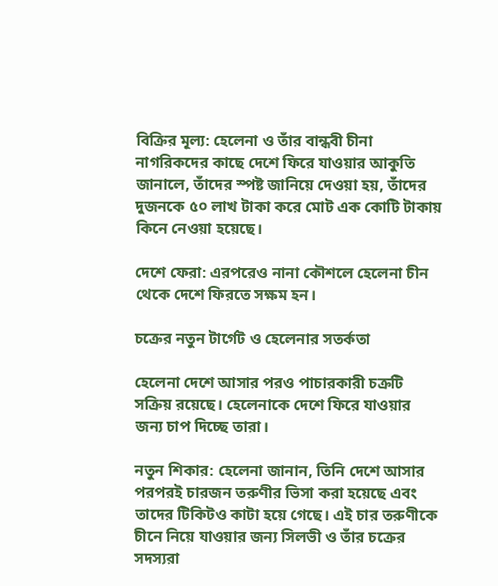বিক্রির মূল্য: হেলেনা ও তাঁর বান্ধবী চীনা নাগরিকদের কাছে দেশে ফিরে যাওয়ার আকুতি জানালে, তাঁদের স্পষ্ট জানিয়ে দেওয়া হয়, তাঁদের দুজনকে ৫০ লাখ টাকা করে মোট এক কোটি টাকায় কিনে নেওয়া হয়েছে।

দেশে ফেরা: এরপরেও নানা কৌশলে হেলেনা চীন থেকে দেশে ফিরতে সক্ষম হন।

চক্রের নতুন টার্গেট ও হেলেনার সতর্কতা

হেলেনা দেশে আসার পরও পাচারকারী চক্রটি সক্রিয় রয়েছে। হেলেনাকে দেশে ফিরে যাওয়ার জন্য চাপ দিচ্ছে তারা।

নতুন শিকার: হেলেনা জানান, তিনি দেশে আসার পরপরই চারজন তরুণীর ভিসা করা হয়েছে এবং তাদের টিকিটও কাটা হয়ে গেছে। এই চার তরুণীকে চীনে নিয়ে যাওয়ার জন্য সিলভী ও তাঁর চক্রের সদস্যরা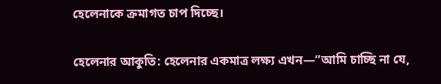হেলেনাকে ক্রমাগত চাপ দিচ্ছে।

হেলেনার আকুতি: হেলেনার একমাত্র লক্ষ্য এখন—”আমি চাচ্ছি না যে,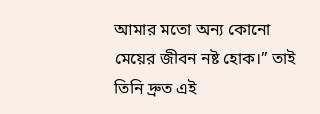আমার মতো অন্য কোনো মেয়ের জীবন নষ্ট হোক।” তাই তিনি দ্রুত এই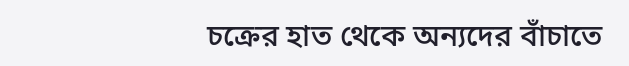চক্রের হাত থেকে অন্যদের বাঁচাতে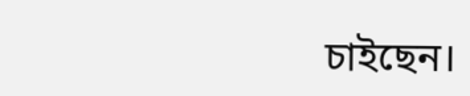চাইছেন।